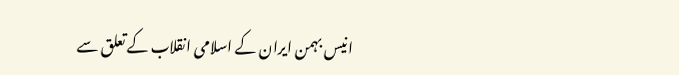انیس بہمن ایران کے اسلامی انقلاب کے تعلق سے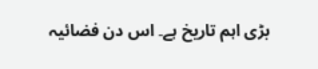بڑی اہم تاریخ ہے۔ اس دن فضائیہ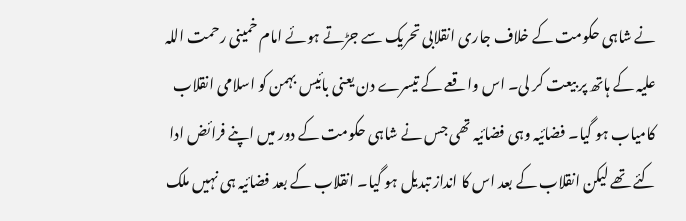نے شاہی حکومت کے خلاف جاری انقلابی تحریک سے جڑتے ہوئے امام خمینی رحمت اللہ علیہ کے ہاتھ پر بیعت کر لی۔ اس واقعے کے تیسرے دن یعنی بائیس بہمن کو اسلامی انقلاب کامیاب ہو گیا۔ فضائیہ وہی فضائيہ تھی جس نے شاہی حکومت کے دور میں اپنے فرائض ادا کئے تھے لیکن انقلاب کے بعد اس کا انداز تبدیل ہو گیا۔ انقلاب کے بعد فضائیہ ہی نہیں ملک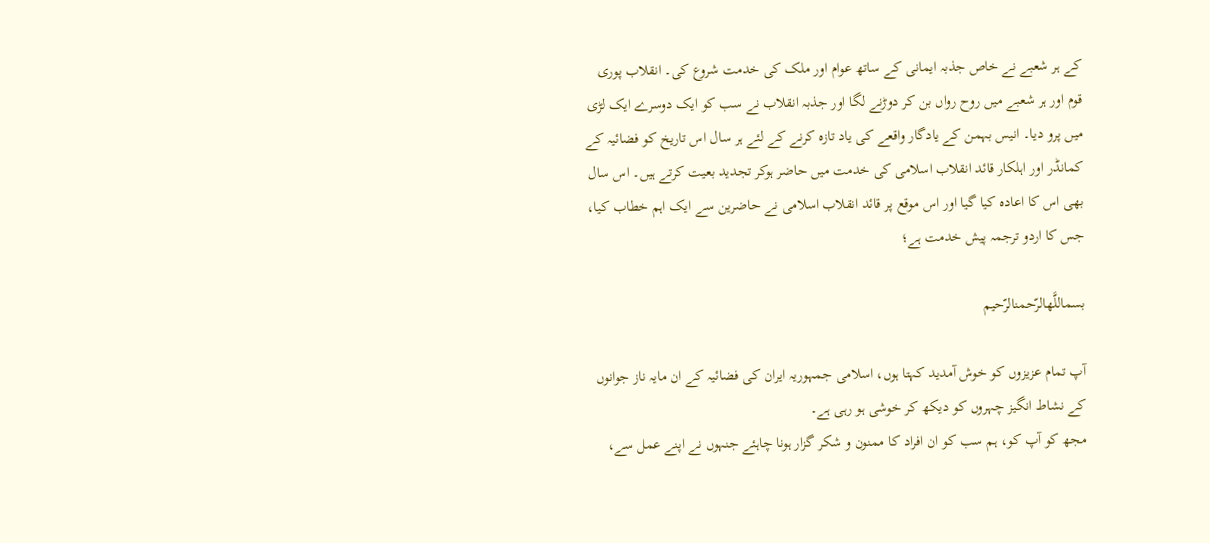کے ہر شعبے نے خاص جذبہ ایمانی کے ساتھ عوام اور ملک کی خدمت شروع کی۔ انقلاب پوری قوم اور ہر شعبے میں روح رواں بن کر دوڑنے لگا اور جذبہ انقلاب نے سب کو ایک دوسرے ایک لڑی میں پرو دیا۔ انیس بہمن کے یادگار واقعے کی یاد تازہ کرنے کے لئے ہر سال اس تاریخ کو فضائیہ کے کمانڈر اور اہلکار قائد انقلاب اسلامی کی خدمت میں حاضر ہوکر تجدید بعیت کرتے ہیں۔ اس سال بھی اس کا اعادہ کیا گيا اور اس موقع پر قائد انقلاب اسلامی نے حاضرین سے ایک اہم خطاب کیا، جس کا اردو ترجمہ پیش خدمت ہے؛

بسماللَّهالرّحمنالرّحيم

آپ تمام عزیزوں کو خوش آمدید کہتا ہوں، اسلامی جمہوریہ ایران کی فضائیہ کے ان مایہ ناز جوانوں کے نشاط انگیز چہروں کو دیکھ کر خوشی ہو رہی ہے۔
مجھ کو آپ کو، ہم سب کو ان افراد کا ممنون و شکر گزار ہونا چاہئے جنہوں نے اپنے عمل سے،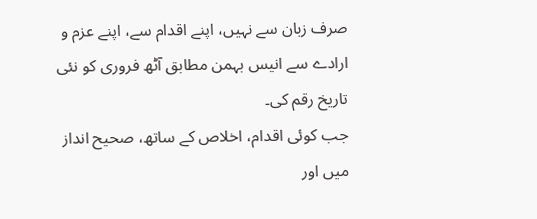صرف زبان سے نہیں، اپنے اقدام سے، اپنے عزم و ارادے سے انیس بہمن مطابق آٹھ فروری کو نئی تاریخ رقم کی۔
جب کوئی اقدام، اخلاص کے ساتھ، صحیح انداز میں اور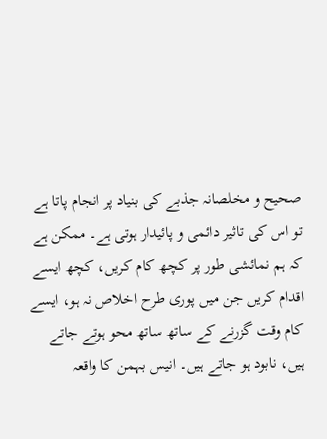صحیح و مخلصانہ جذبے کی بنیاد پر انجام پاتا ہے تو اس کی تاثیر دائمی و پائيدار ہوتی ہے۔ ممکن ہے کہ ہم نمائشی طور پر کچھ کام کریں، کچھ ایسے اقدام کریں جن میں پوری طرح اخلاص نہ ہو، ایسے کام وقت گزرنے کے ساتھ ساتھ محو ہوتے جاتے ہیں، نابود ہو جاتے ہیں۔ انیس بہمن کا واقعہ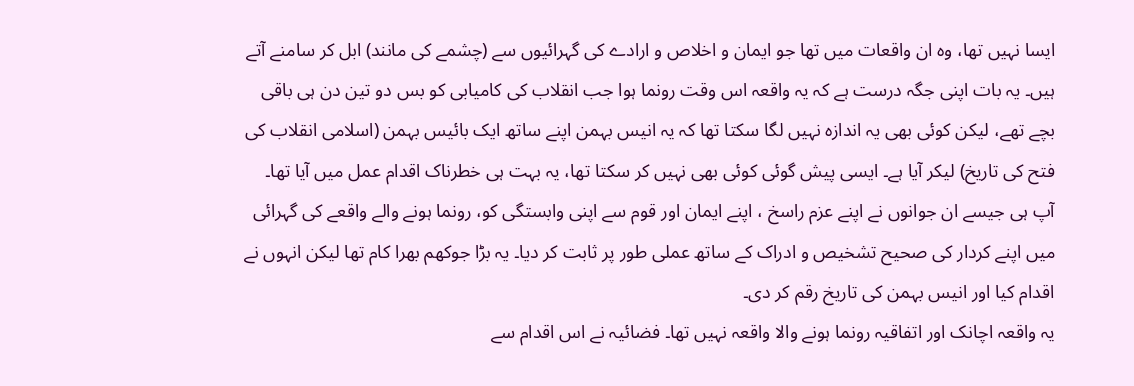ایسا نہیں تھا، وہ ان واقعات میں تھا جو ایمان و اخلاص و ارادے کی گہرائيوں سے (چشمے کی مانند) ابل کر سامنے آتے ہیں۔ یہ بات اپنی جگہ درست ہے کہ یہ واقعہ اس وقت رونما ہوا جب انقلاب کی کامیابی کو بس دو تین دن ہی باقی بچے تھے، لیکن کوئی بھی یہ اندازہ نہیں لگا سکتا تھا کہ یہ انیس بہمن اپنے ساتھ ایک بائيس بہمن (اسلامی انقلاب کی فتح کی تاریخ) لیکر آیا ہے۔ ایسی پیش گوئی کوئی بھی نہیں کر سکتا تھا، یہ بہت ہی خطرناک اقدام عمل میں آیا تھا۔ آپ ہی جیسے ان جوانوں نے اپنے عزم راسخ ، اپنے ایمان اور قوم سے اپنی وابستگی کو، رونما ہونے والے واقعے کی گہرائی میں اپنے کردار کی صحیح تشخیص و ادراک کے ساتھ عملی طور پر ثابت کر دیا۔ یہ بڑا جوکھم بھرا کام تھا لیکن انہوں نے اقدام کیا اور انیس بہمن کی تاریخ رقم کر دی۔
یہ واقعہ اچانک اور اتفاقیہ رونما ہونے والا واقعہ نہیں تھا۔ فضائیہ نے اس اقدام سے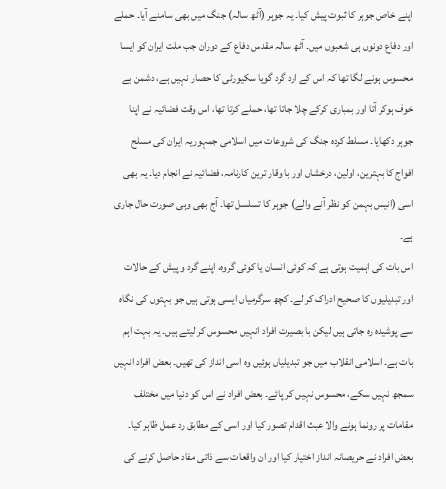اپنے خاص جوہر کا ثبوت پیش کیا۔ یہ جوہر (آٹھ سالہ) جنگ میں بھی سامنے آیا۔ حملے اور دفاع دونوں ہی شعبوں میں۔ آٹھ سالہ مقدس دفاع کے دوران جب ملت ایران کو ایسا محسوس ہونے لگا تھا کہ اس کے ارد گرد گویا سکیورٹی کا حصار نہیں ہے، دشمن بے خوف ہوکر آتا اور بمباری کرکے چلا جاتا تھا، حملے کرتا تھا، اس وقت فضائیہ نے اپنا جوہر دکھایا۔ مسلط کردہ جنگ کی شروعات میں اسلامی جمہوریہ ایران کی مسلح افواج کا بہترین، اولین، درخشاں اور با وقار ترین کارنامہ، فضائيہ نے انجام دیا۔ یہ بھی اسی (انیس بہمن کو نظر آنے والے) جوہر کا تسلسل تھا۔ آج بھی وہی صورت حال جاری ہے۔
اس بات کی اہمیت ہوتی ہے کہ کوئی انسان یا کوئی گروہ، اپنے گرد و پیش کے حالات اور تبدیلیوں کا صحیح ادراک کر لے۔ کچھ سرگرمیاں ایسی ہوتی ہیں جو بہتوں کی نگاہ سے پوشیدہ رہ جاتی ہیں لیکن با بصیرت افراد انہیں محسوس کر لیتے ہیں۔ یہ بہت اہم بات ہے۔ اسلامی انقلاب میں جو تبدیلیاں ہوئيں وہ اسی انداز کی تھیں۔ بعض افراد انہیں سمجھ نہیں سکے، محسوس نہیں کر پائے۔ بعض افراد نے اس کو دنیا میں مختلف مقامات پر رونما ہونے والا عبث اقدام تصور کیا اور اسی کے مطابق رد عمل ظاہر کیا۔ بعض افراد نے حریصانہ انداز اختیار کیا اور ان واقعات سے ذاتی مفاد حاصل کرنے کی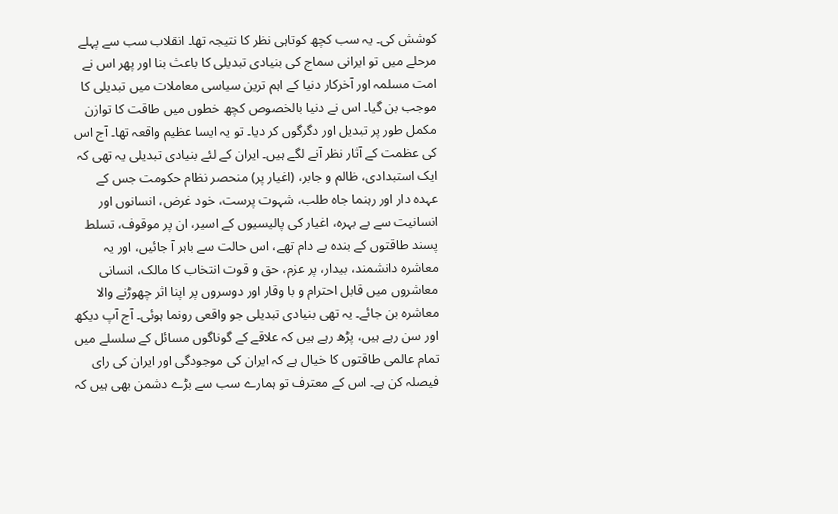کوشش کی۔ یہ سب کچھ کوتاہی نظر کا نتیجہ تھا۔ انقلاب سب سے پہلے مرحلے میں تو ایرانی سماج کی بنیادی تبدیلی کا باعث بنا اور پھر اس نے امت مسلمہ اور آخرکار دنیا کے اہم ترین سیاسی معاملات میں تبدیلی کا موجب بن گیا۔ اس نے دنیا بالخصوص کچھ خطوں میں طاقت کا توازن مکمل طور پر تبدیل اور دگرگوں کر دیا۔ تو یہ ایسا عظیم واقعہ تھا۔ آج اس کی عظمت کے آثار نظر آنے لگے ہیں۔ ایران کے لئے بنیادی تبدیلی یہ تھی کہ ایک استبدادی، ظالم و جابر، (اغیار پر) منحصر نظام حکومت جس کے عہدہ دار اور رہنما جاہ طلب، شہوت پرست، خود غرض، انسانوں اور انسانیت سے بے بہرہ، اغیار کی پالیسیوں کے اسیر، ان پر موقوف، تسلط پسند طاقتوں کے بندہ بے دام تھے، اس حالت سے باہر آ جائیں، اور یہ معاشرہ دانشمند، بیدار، پر عزم، حق و قوت انتخاب کا مالک، انسانی معاشروں میں قابل احترام و با وقار اور دوسروں پر اپنا اثر چھوڑنے والا معاشرہ بن جائے۔ یہ تھی بنیادی تبدیلی جو واقعی رونما ہوئی۔ آج آپ دیکھ اور سن رہے ہیں، پڑھ رہے ہیں کہ علاقے کے گوناگوں مسائل کے سلسلے میں تمام عالمی طاقتوں کا خیال ہے کہ ایران کی موجودگی اور ایران کی رای فیصلہ کن ہے۔ اس کے معترف تو ہمارے سب سے بڑے دشمن بھی ہیں کہ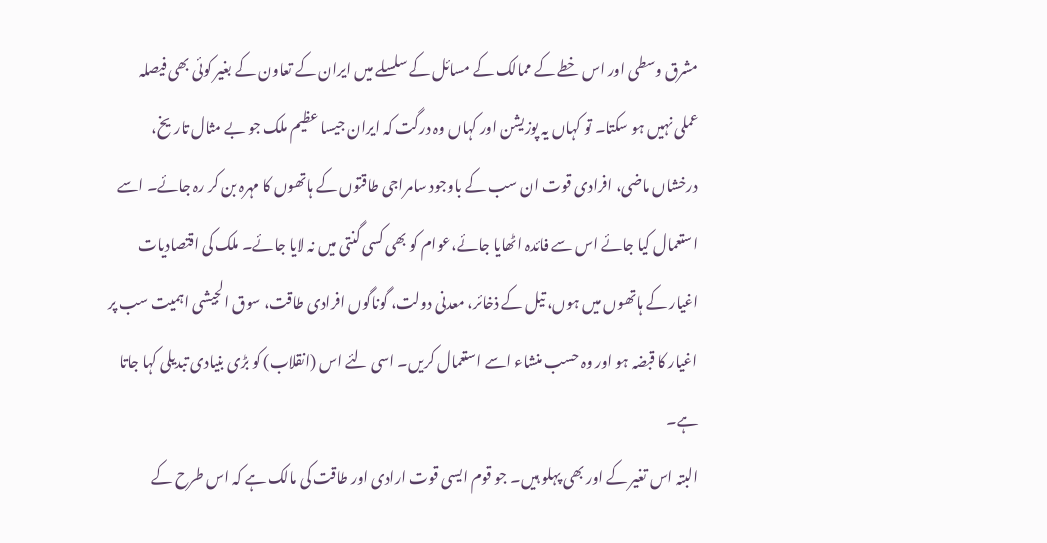مشرق وسطی اور اس خطے کے ممالک کے مسائل کے سلسلے میں ایران کے تعاون کے بغیر کوئی بھی فیصلہ عملی نہیں ہو سکتا۔ تو کہاں یہ پوزیشن اور کہاں وہ درگت کہ ایران جیسا عظیم ملک جو بے مثال تاریخ، درخشاں ماضی، افرادی قوت ان سب کے باوجود سامراجی طاقتوں کے ہاتھوں کا مہرہ بن کر رہ جائے۔ اسے استعمال کیا جائے اس سے فائدہ اٹھایا جائے،عوام کو بھی کسی گنتی میں نہ لایا جائے۔ ملک کی اقتصادیات اغیار کے ہاتھوں میں ہوں، تیل کے ذخائر، معدنی دولت، گوناگوں افرادی طاقت، سوق الجیشی اہمیت سب پر اغیار کا قبضہ ہو اور وہ حسب منشاء اسے استعمال کریں۔ اسی لئے اس (انقلاب) کو بڑی بنیادی تبدیلی کہا جاتا ہے۔
البتہ اس تغیر کے اور بھی پہلو ہیں۔ جو قوم ایسی قوت ارادی اور طاقت کی مالک ہے کہ اس طرح کے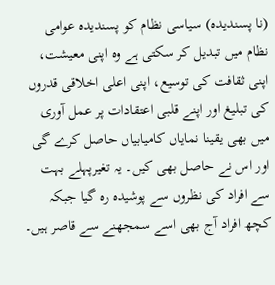(نا پسندیدہ) سیاسی نظام کو پسندیدہ عوامی نظام میں تبدیل کر سکتی ہے وہ اپنی معیشت، اپنی ثقافت کی توسیع، اپنی اعلی اخلاقی قدروں کی تبلیغ اور اپنے قلبی اعتقادات پر عمل آوری میں بھی یقینا نمایاں کامیابیاں حاصل کرے گی اور اس نے حاصل بھی کیں۔ یہ تغیرپہلے بہت سے افراد کی نظروں سے پوشیدہ رہ گیا جبکہ کچھ افراد آج بھی اسے سمجھنے سے قاصر ہیں۔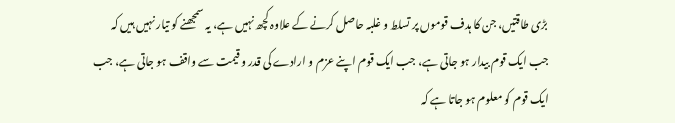بڑی طاقتیں، جن کا ہدف قوموں پر تسلط و غلبہ حاصل کرنے کے علاوہ کچھ نہیں ہے، یہ سمجھنے کو تیار نہیں ہیں کہ جب ایک قوم بیدار ہو جاتی ہے، جب ایک قوم اپنے عزم و ارادے کی قدر و قیمت سے واقف ہو جاتی ہے، جب ایک قوم کو معلوم ہو جاتا ہے کہ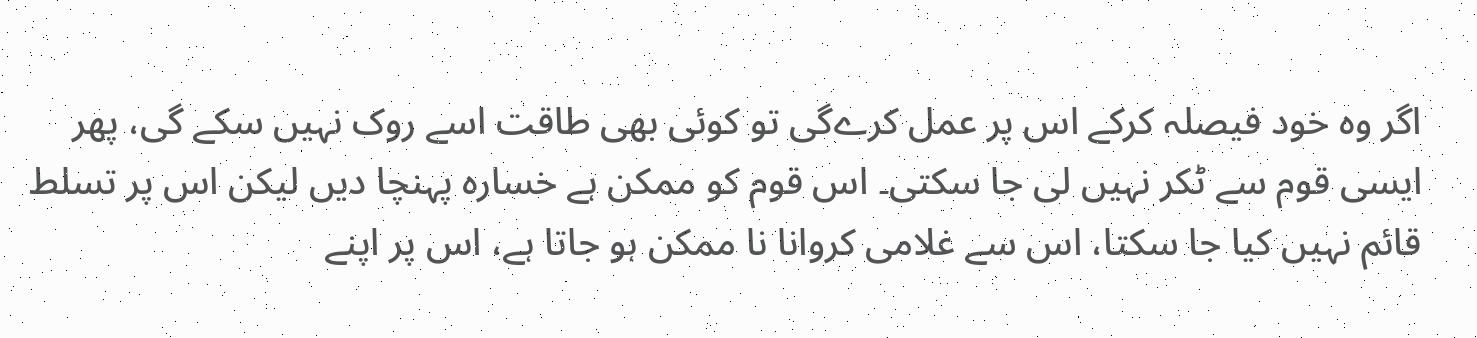اگر وہ خود فیصلہ کرکے اس پر عمل کرےگی تو کوئی بھی طاقت اسے روک نہیں سکے گی، پھر ایسی قوم سے ٹکر نہیں لی جا سکتی۔ اس قوم کو ممکن ہے خسارہ پہنچا دیں لیکن اس پر تسلط قائم نہیں کیا جا سکتا، اس سے غلامی کروانا نا ممکن ہو جاتا ہے، اس پر اپنے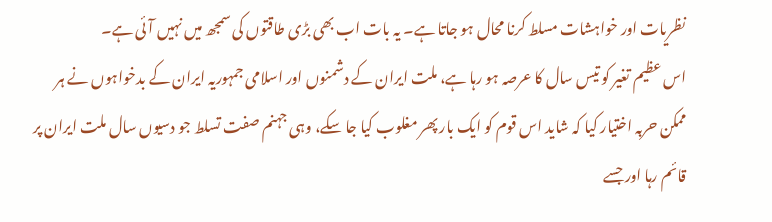نظریات اور خواہشات مسلط کرنا محال ہو جاتا ہے۔ یہ بات اب بھی بڑی طاقتوں کی سمجھ میں نہیں آئی ہے۔
اس عظیم تغیر کو تیس سال کا عرصہ ہو رہا ہے، ملت ایران کے دشمنوں اور اسلامی جمہوریہ ایران کے بدخواہوں نے ہر ممکن حربہ اختیار کیا کہ شاید اس قوم کو ایک بار پھر مغلوب کیا جا سکے، وہی جہنم صفت تسلط جو دسیوں سال ملت ایران پر قائم رہا اور جسے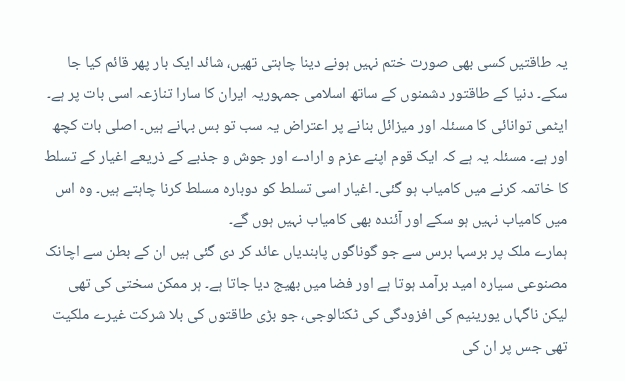یہ طاقتیں کسی بھی صورت ختم نہیں ہونے دینا چاہتی تھیں، شائد ایک بار پھر قائم کیا جا سکے۔ دنیا کے طاقتور دشمنوں کے ساتھ اسلامی جمہوریہ ایران کا سارا تنازعہ اسی بات پر ہے۔
ایٹمی توانائی کا مسئلہ اور میزائل بنانے پر اعتراض یہ سب تو بس بہانے ہیں۔ اصلی بات کچھ اور ہے۔ مسئلہ یہ ہے کہ ایک قوم اپنے عزم و ارادے اور جوش و جذبے کے ذریعے اغیار کے تسلط کا خاتمہ کرنے میں کامیاب ہو گئی۔ اغیار اسی تسلط کو دوبارہ مسلط کرنا چاہتے ہیں۔ وہ اس میں کامیاب نہیں ہو سکے اور آئندہ بھی کامیاب نہیں ہوں گے۔
ہمارے ملک پر برسہا برس سے جو گوناگوں پابندیاں عائد کر دی گئی ہیں ان کے بطن سے اچانک مصنوعی سیارہ امید برآمد ہوتا ہے اور فضا میں بھیج دیا جاتا ہے۔ ہر ممکن سختی کی تھی لیکن ناگہاں یورینیم کی افزودگی کی ٹکنالوجی، جو بڑی طاقتوں کی بلا شرکت غیرے ملکیت تھی جس پر ان کی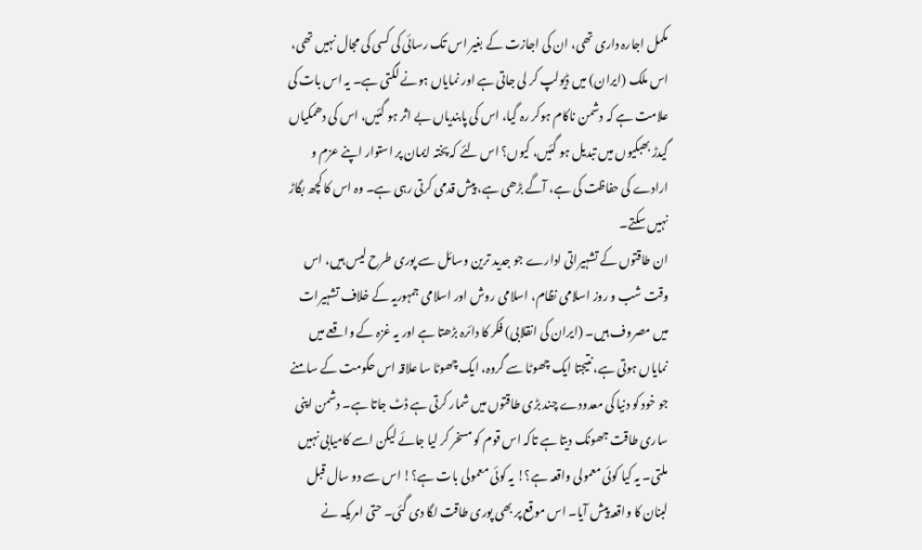مکمل اجارہ داری تھی، ان کی اجازت کے بغیر اس تک رسائی کی کسی کی مجال نہیں تھی، اس ملک (ایران) میں ڈیولپ کر لی جاتی ہے اور نمایاں ہونے لگتی ہے۔ یہ اس بات کی علامت ہے کہ دشمن ناکام ہوکر رہ گیا، اس کی پابندیاں بے اثر ہو گئیں، اس کی دھمکیاں گیدڑ بھبکیوں میں تبدیل ہو گئیں، کیوں؟ اس لئے کہ پختہ ایمان پر استوار اپنے عزم و ارادے کی حفاظت کی ہے، آگے بڑھی ہے، پیش قدمی کرتی رہی ہے۔ وہ اس کا کچھ بگاڑ نہیں سکتے۔
ان طاقتوں کے تشہیراتی ادارے جو جدید ترین وسائل سے پوری طرح لیس ہیں، اس وقت شب و روز اسلامی نظام، اسلامی روش اور اسلامی جمہوریہ کے خلاف تشہیرات میں مصروف ہیں۔ (ایران کی انقلابی) فکر کا دائرہ بڑھتا ہے اور یہ غزہ کے واقعے میں نمایاں ہوتی ہے، نتیجتا ایک چھوٹا سے گروہ، ایک چھوٹا سا علاقہ اس حکومت کے سامنے جو خود کو دنیا کی معدودے چند بڑی طاقتوں میں شمار کرتی ہے ڈٹ جاتا ہے۔ دشمن اپنی ساری طاقت جھونک دیتا ہے تاکہ اس قوم کو مسخر کر لیا جائے لیکن اسے کامیابی نہیں ملتی۔ یہ کیا کوئی معمولی واقعہ ہے؟! یہ کوئی معمولی بات ہے؟! اس سے دو سال قبل لبنان کا واقعہ پیش آیا۔ اس موقع پر بھی پوری طاقت لگا دی گئی۔ حتی امریکہ نے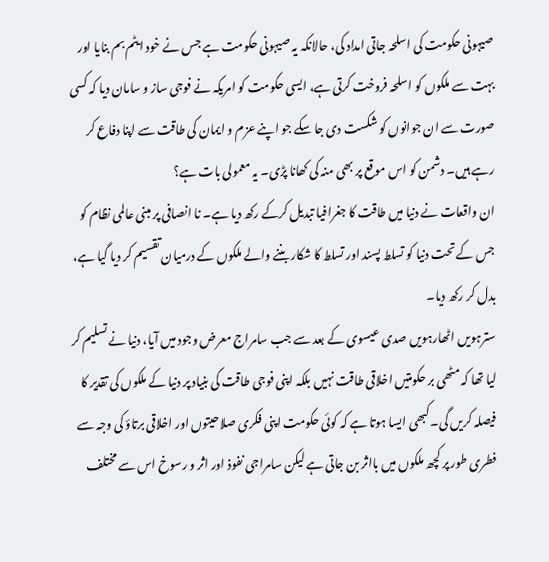صیہونی حکومت کی اسلحہ جاتی امداد کی، حالانکہ یہ صیہونی حکومت ہے جس نے خود ایٹم بم بنایا اور بہت سے ملکوں کو اسلحہ فروخت کرتی ہے، ایسی حکومت کو امریکہ نے فوجی ساز و سامان دیا کہ کسی صورت سے ان جوانوں کو شکست دی جا سکے جو اپنے عزم و ایمان کی طاقت سے اپنا دفاع کر رہے ہیں۔ دشمن کو اس موقع پر بھی منہ کی کھانا پڑی۔ یہ معمولی بات ہے؟
ان واقعات نے دنیا میں طاقت کا جغرافیا تبدیل کرکے رکھ دیا ہے۔ نا انصافی پر مبنی عالمی نظام کو جس کے تحت دنیا کو تسلط پسند اور تسلط کا شکار بننے والے ملکوں کے درمیان تقسیم کر دیا گيا ہے، بدل کر رکھ دیا۔
سترہویں اٹھارہویں صدی عیسوی کے بعد سے جب سامراج معرض وجود میں آیا، دنیا نے تسلیم کر لیا تھا کہ مٹھی بر حکومتیں اخلاقی طاقت نہیں بلکہ اپنی فوجی طاقت کی بنیاد پر دنیا کے ملکوں کی تقدیر کا فیصلہ کریں گی۔ کبھی ایسا ہوتا ہے کہ کوئی حکومت اپنی فکری صلاحیتوں اور اخلاقی برتاؤ کی وجہ سے فطری طور پر کچھ ملکوں میں بااثر بن جاتی ہے لیکن سامراجی نفوذ اور اثر و رسوخ اس سے مختلف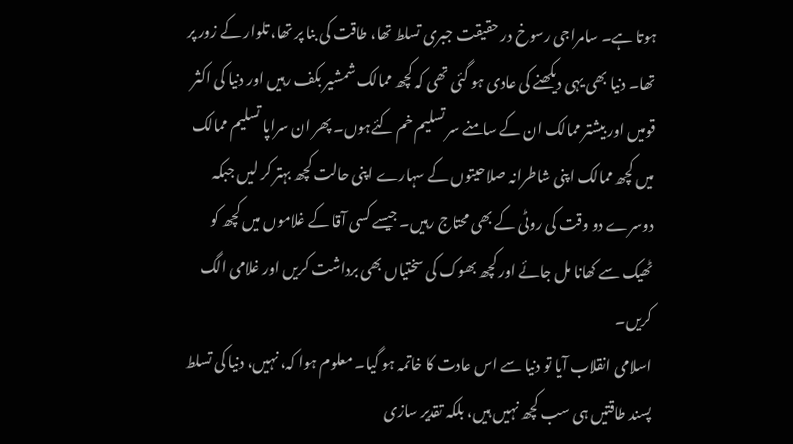ہوتا ہے۔ سامراجی رسوخ در حقیقت جبری تسلط تھا، طاقت کی بنا پر تھا، تلوار کے زور پر تھا۔ دنیا بھی یہی دیکھنے کی عادی ہو گئی تھی کہ کچھ ممالک شمشیر بکف رہیں اور دنیا کی اکثر قومیں اور بیشتر ممالک ان کے سامنے سر تسلیم خم کئےہوں۔ پھر ان سراپا تسلیم ممالک میں کچھ ممالک اپنی شاطرانہ صلاحیتوں کے سہارے اپنی حالت کچھ بہتر کر لیں جبکہ دوسرے دو وقت کی روٹی کے بھی محتاج رہیں۔ جیسے کسی آقا کے غلاموں میں کچھ کو ٹھیک سے کھانا مل جائے اور کچھ بھوک کی سختیاں بھی برداشت کریں اور غلامی الگ کریں۔
اسلامی انقلاب آیا تو دنیا سے اس عادت کا خاتمہ ہو گیا۔ معلوم ہوا کہ، نہیں، دنیا کی تسلط پسند طاقتیں ہی سب کچھ نہیں ہیں، بلکہ تقدیر سازی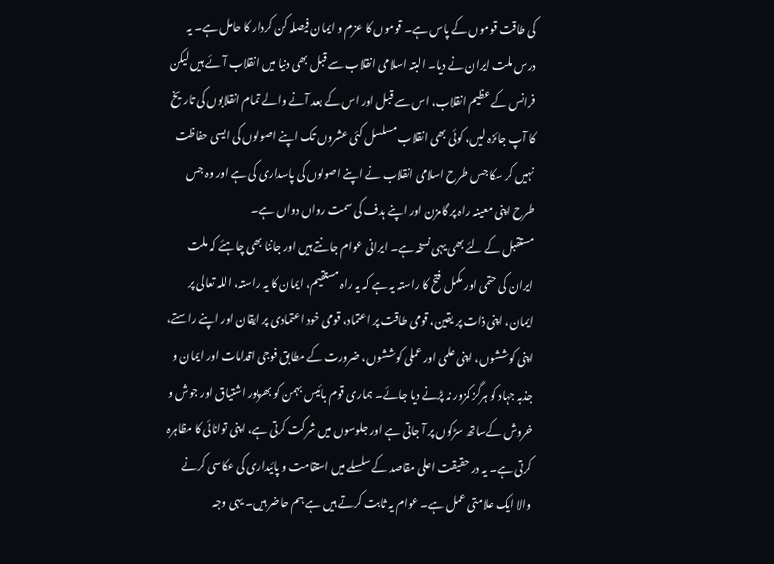کی طاقت قوموں کے پاس ہے۔ قوموں کا عزم و ایمان فیصلہ کن کردار کا حامل ہے۔ یہ درس ملت ایران نے دیا۔ البتہ اسلامی انقلاب سے قبل بھی دنیا میں انقلاب آئے ہیں لیکن فرانس کے عظیم انقلاب، اس سے قبل اور اس کے بعد آنے والے تمام انقلابوں کی تاریخ کا آپ جائزہ لیں، کوئی بھی انقلاب مسلسل کئی عشروں تک اپنے اصولوں کی ایسی حفاظت نہیں کر سکا جس طرح اسلامی انقلاب نے اپنے اصولوں کی پاسداری کی ہے اور وہ جس طرح اپنی معینہ راہ پر گامزن اور اپنے ہدف کی سمت رواں دواں ہے۔
مستقبل کے لئے بھی یہی نسخہ ہے۔ ایرانی عوام جانتے ہیں اور جاننا بھی چاہئے کہ ملت ایران کی حتمی اور مکمل فتح کا راستہ یہ ہے کہ یہ راہ مستقیم، ایمان کا یہ راستہ، اللہ تعالی پر ایمان، اپنی ذات پر یقین، قومی طاقت پر اعتماد، قومی خود اعتمادی پر ایقان اور اپنے راستے، اپنی کوششوں، اپنی علمی اور عملی کوششوں، ضرورت کے مطابق فوجی اقدامات اور ایمان و جذبہ جہاد کو ہرگز کمزور نہ پڑنے دیا جائے۔ ہماری قوم بائيس بہمن کو بھرپور اشتیاق اور جوش و خروش کےساتھ سڑکوں پر آ جاتی ہے اور جلوسوں میں شرکت کرتی ہے، اپنی توانائی کا مظاہرہ کرتی ہے۔ یہ در حقیقت اعلی مقاصد کے سلسلے میں استقامت و پائيداری کی عکاسی کرنے والا ایک علامتی عمل ہے۔ عوام یہ ثابت کرتے ہیں ہے ہم حاضر ہیں۔ یہی وجہ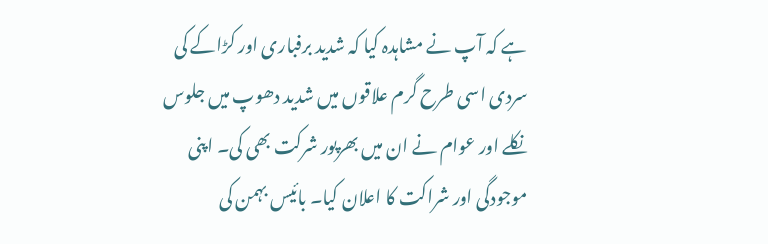ہے کہ آپ نے مشاہدہ کیا کہ شدید برفباری اور کڑاکے کی سردی اسی طرح گرم علاقوں میں شدید دھوپ میں جلوس نکلے اور عوام نے ان میں بھرپور شرکت بھی کی۔ اپنی موجودگی اور شراکت کا اعلان کیا۔ بائيس بہمن کی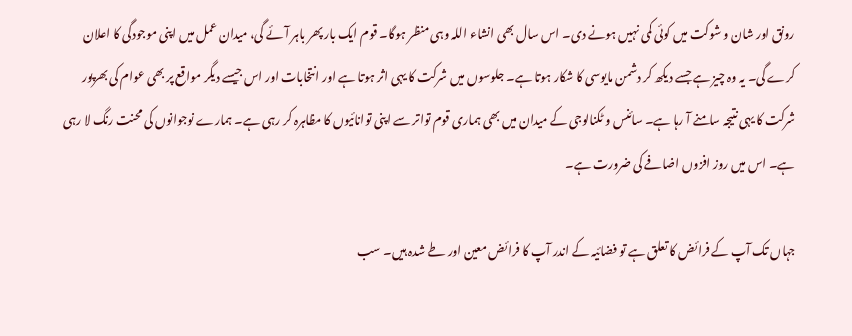رونق اور شان و شوکت میں کوئی کمی نہیں ہونے دی۔ اس سال بھی انشاء اللہ وہی منظر ہوگا۔ قوم ایک بار پھر باہر آئے گی، میدان عمل میں اپنی موجودگی کا اعلان کرے گی۔ یہ وہ چیز ہے جسے دیکھ کر دشمن مایوسی کا شکار ہوتا ہے۔ جلوسوں میں شرکت کا یہی اثر ہوتا ہے اور انتخابات اور اس جیسے دیگر مواقع پر بھی عوام کی بھرپور شرکت کا یہی نتیجہ سامنے آ رہا ہے۔ سائنس و ٹکنالوجی کے میدان میں بھی ہماری قوم تواتر سے اپنی توانائیوں کا مظاہرہ کر رہی ہے۔ ہمارے نوجوانوں کی محنت رنگ لا رہی ہے۔ اس میں روز افزوں اضافے کی ضرورت ہے۔

جہاں تک آپ کے فرائض کا تعلق ہے تو فضائیہ کے اندر آپ کا فرائض معین اور طے شدہ ہیں۔ سب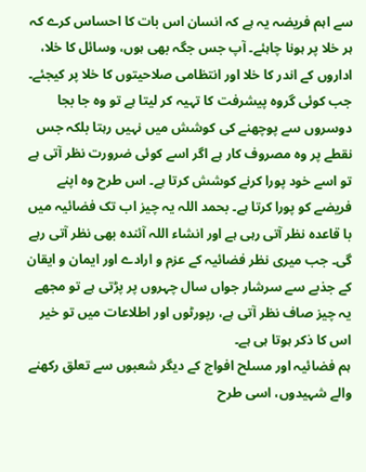سے اہم فریضہ یہ ہے کہ انسان اس بات کا احساس کرے کہ ہر خلا پر ہونا چاہئے۔ آپ جس جگہ بھی ہوں، وسائل کا خلا، اداروں کے اندر کا خلا اور انتظامی صلاحیتوں کا خلا پر کیجئے۔ جب کوئی گروہ پیشرفت کا تہیہ کر لیتا ہے تو وہ جا بجا دوسروں سے پوچھنے کی کوشش میں نہیں رہتا بلکہ جس نقطے پر وہ مصروف کار ہے اگر اسے کوئی ضرورت نظر آتی ہے تو اسے خود پورا کرنے کوشش کرتا ہے۔ اس طرح وہ اپنے فریضے کو پورا کرتا ہے۔ بحمد اللہ یہ چیز اب تک فضائيہ میں با قاعدہ نظر آتی رہی ہے اور انشاء اللہ آئندہ بھی نظر آتی رہے گی۔ جب میری نظر فضائیہ کے عزم و ارادے اور ایمان و ایقان کے جذبے سے سرشار جواں سال چہروں پر پڑتی ہے تو مجھے یہ چیز صاف نظر آتی ہے، رپورٹوں اور اطلاعات میں تو خیر اس کا ذکر ہوتا ہی ہے۔
ہم فضائیہ اور مسلح افواج کے دیگر شعبوں سے تعلق رکھنے والے شہیدوں، اسی طرح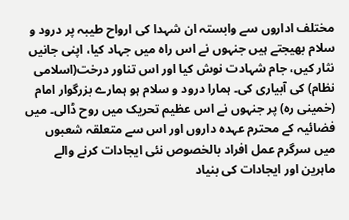مختلف اداروں سے وابستہ ان شہدا کی ارواح طیبہ پر درود و سلام بھیجتے ہیں جنہوں نے اس راہ میں جہاد کیا، اپنی جانیں نثار کیں، جام شہادت نوش کیا اور اس تناور درخت(اسلامی نظام) کی آبیاری کی۔ ہمارا درود و سلام ہو ہمارے بزرگوار امام (خمینی رہ) پر جنہوں نے اس عظیم تحریک میں روح ڈالی۔ میں فضائيہ کے محترم عہدہ داروں اور اس سے متعلقہ شعبوں میں سرگرم عمل افراد بالخصوص نئی ایجادات کرنے والے ماہرین اور ایجادات کی بنیاد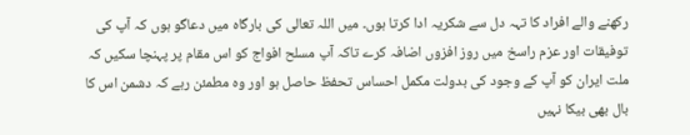رکھنے والے افراد کا تہہ دل سے شکریہ ادا کرتا ہوں۔ میں اللہ تعالی کی بارگاہ میں دعاگو ہوں کہ آپ کی توفیقات اور عزم راسخ میں روز افزوں ا‌ضافہ کرے تاکہ آپ مسلح افواج کو اس مقام پر پہنچا سکیں کہ ملت ایران کو آپ کے وجود کی بدولت مکمل احساس تحفظ حاصل ہو اور وہ مطمئن رہے کہ دشمن اس کا بال بھی بیکا نہیں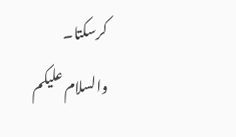کرسکتا۔
والسلام علیکم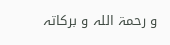و رحمۃ اللہ و برکاتہ